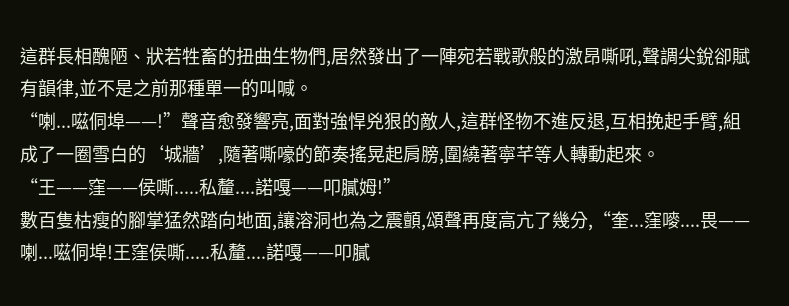這群長相醜陋、狀若牲畜的扭曲生物們,居然發出了一陣宛若戰歌般的激昂嘶吼,聲調尖銳卻賦有韻律,並不是之前那種單一的叫喊。
“喇...嗞侗埠——!”聲音愈發響亮,面對強悍兇狠的敵人,這群怪物不進反退,互相挽起手臂,組成了一圈雪白的‘城牆’,隨著嘶嚎的節奏搖晃起肩膀,圍繞著寧芊等人轉動起來。
“王——窪——侯嘶.....私釐....諾嘎——叩膩姆!”
數百隻枯瘦的腳掌猛然踏向地面,讓溶洞也為之震顫,頌聲再度高亢了幾分,“奎...窪嘜....畏——喇...嗞侗埠!王窪侯嘶.....私釐....諾嘎——叩膩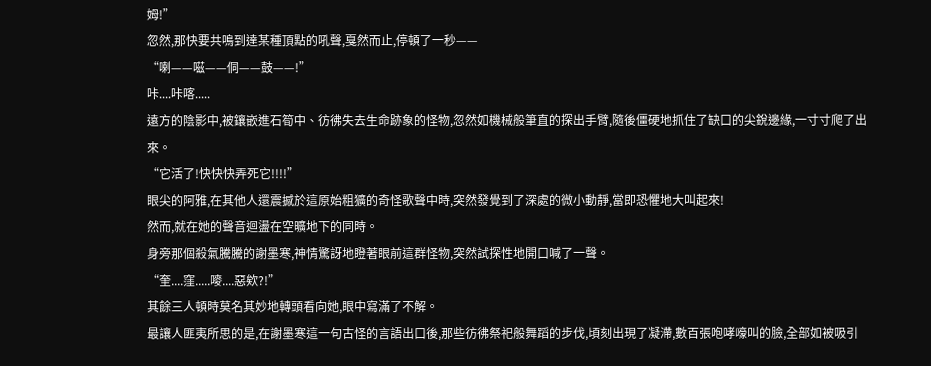姆!”
忽然,那快要共鳴到達某種頂點的吼聲,戛然而止,停頓了一秒——
“喇——嗞——侗——鼓——!”
咔....咔喀.....
遠方的陰影中,被鑲嵌進石筍中、彷彿失去生命跡象的怪物,忽然如機械般筆直的探出手臂,隨後僵硬地抓住了缺口的尖銳邊緣,一寸寸爬了出來。
“它活了!快快快弄死它!!!!”
眼尖的阿雅,在其他人還震撼於這原始粗獷的奇怪歌聲中時,突然發覺到了深處的微小動靜,當即恐懼地大叫起來!
然而,就在她的聲音迴盪在空曠地下的同時。
身旁那個殺氣騰騰的謝墨寒,神情驚訝地瞪著眼前這群怪物,突然試探性地開口喊了一聲。
“奎....窪.....嘜....惡欸?!”
其餘三人頓時莫名其妙地轉頭看向她,眼中寫滿了不解。
最讓人匪夷所思的是,在謝墨寒這一句古怪的言語出口後,那些彷彿祭祀般舞蹈的步伐,頃刻出現了凝滯,數百張咆哮嚎叫的臉,全部如被吸引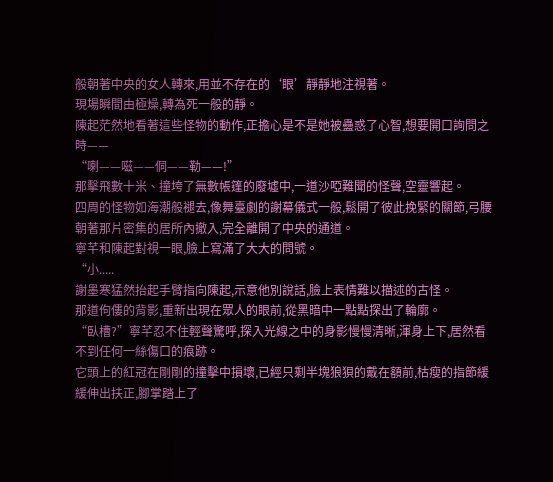般朝著中央的女人轉來,用並不存在的‘眼’靜靜地注視著。
現場瞬間由極燥,轉為死一般的靜。
陳起茫然地看著這些怪物的動作,正擔心是不是她被蠱惑了心智,想要開口詢問之時——
“喇——嗞——侗——勒——!”
那擊飛數十米、撞垮了無數帳篷的廢墟中,一道沙啞難聞的怪聲,空靈響起。
四周的怪物如海潮般褪去,像舞臺劇的謝幕儀式一般,鬆開了彼此挽緊的關節,弓腰朝著那片密集的居所內撤入,完全離開了中央的通道。
寧芊和陳起對視一眼,臉上寫滿了大大的問號。
“小.....
謝墨寒猛然抬起手臂指向陳起,示意他別說話,臉上表情難以描述的古怪。
那道佝僂的背影,重新出現在眾人的眼前,從黑暗中一點點探出了輪廓。
“臥槽?”寧芊忍不住輕聲驚呼,探入光線之中的身影慢慢清晰,渾身上下,居然看不到任何一絲傷口的痕跡。
它頭上的紅冠在剛剛的撞擊中損壞,已經只剩半塊狼狽的戴在額前,枯瘦的指節緩緩伸出扶正,腳掌踏上了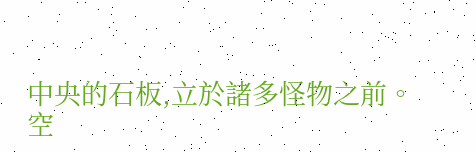中央的石板,立於諸多怪物之前。
空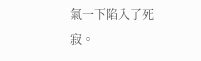氣一下陷入了死寂。